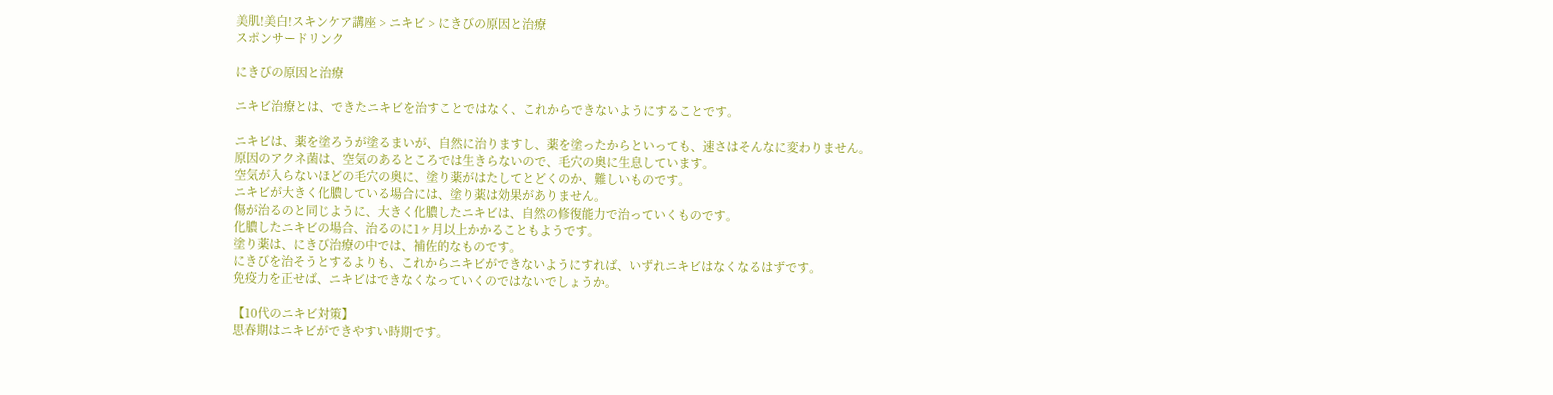美肌!美白!スキンケア講座 > ニキビ > にきびの原因と治療
スポンサードリンク

にきびの原因と治療

ニキビ治療とは、できたニキビを治すことではなく、これからできないようにすることです。

ニキビは、薬を塗ろうが塗るまいが、自然に治りますし、薬を塗ったからといっても、速さはそんなに変わりません。
原因のアクネ菌は、空気のあるところでは生きらないので、毛穴の奥に生息しています。
空気が入らないほどの毛穴の奥に、塗り薬がはたしてとどくのか、難しいものです。
ニキビが大きく化膿している場合には、塗り薬は効果がありません。
傷が治るのと同じように、大きく化膿したニキビは、自然の修復能力で治っていくものです。
化膿したニキビの場合、治るのに1ヶ月以上かかることもようです。
塗り薬は、にきび治療の中では、補佐的なものです。
にきびを治そうとするよりも、これからニキビができないようにすれば、いずれニキビはなくなるはずです。
免疫力を正せば、ニキビはできなくなっていくのではないでしょうか。

【10代のニキビ対策】
思春期はニキビができやすい時期です。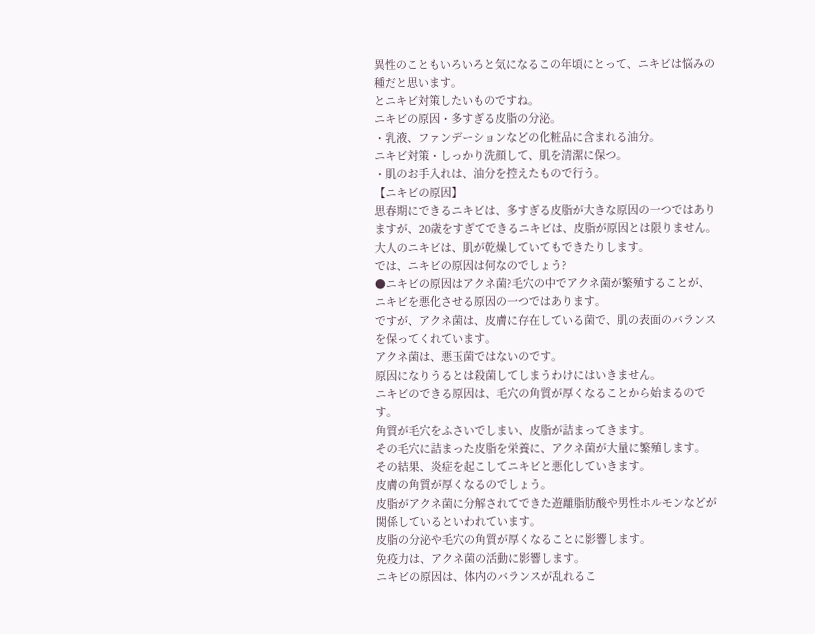異性のこともいろいろと気になるこの年頃にとって、ニキビは悩みの種だと思います。
とニキビ対策したいものですね。
ニキビの原因・多すぎる皮脂の分泌。
・乳液、ファンデーションなどの化粧品に含まれる油分。
ニキビ対策・しっかり洗顔して、肌を清潔に保つ。
・肌のお手入れは、油分を控えたもので行う。
【ニキビの原因】
思春期にできるニキビは、多すぎる皮脂が大きな原因の一つではありますが、20歳をすぎてできるニキビは、皮脂が原因とは限りません。
大人のニキビは、肌が乾燥していてもできたりします。
では、ニキビの原因は何なのでしょう?
●ニキビの原因はアクネ菌?毛穴の中でアクネ菌が繁殖することが、ニキビを悪化させる原因の一つではあります。
ですが、アクネ菌は、皮膚に存在している菌で、肌の表面のバランスを保ってくれています。
アクネ菌は、悪玉菌ではないのです。
原因になりうるとは殺菌してしまうわけにはいきません。
ニキビのできる原因は、毛穴の角質が厚くなることから始まるのです。
角質が毛穴をふさいでしまい、皮脂が詰まってきます。
その毛穴に詰まった皮脂を栄養に、アクネ菌が大量に繁殖します。
その結果、炎症を起こしてニキビと悪化していきます。
皮膚の角質が厚くなるのでしょう。
皮脂がアクネ菌に分解されてできた遊離脂肪酸や男性ホルモンなどが関係しているといわれています。
皮脂の分泌や毛穴の角質が厚くなることに影響します。
免疫力は、アクネ菌の活動に影響します。
ニキビの原因は、体内のバランスが乱れるこ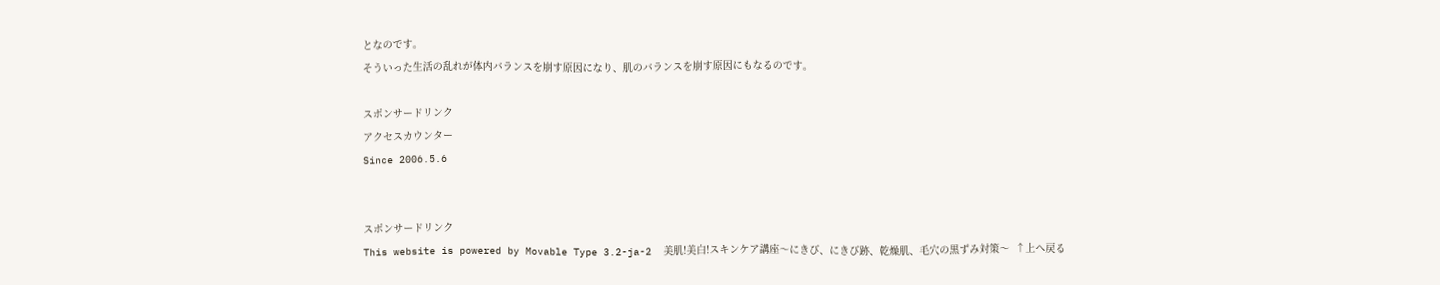となのです。
そういった生活の乱れが体内バランスを崩す原因になり、肌のバランスを崩す原因にもなるのです。

スポンサードリンク
アクセスカウンター
Since 2006.5.6


スポンサードリンク
This website is powered by Movable Type 3.2-ja-2  美肌!美白!スキンケア講座〜にきび、にきび跡、乾燥肌、毛穴の黒ずみ対策〜  ↑上へ戻る